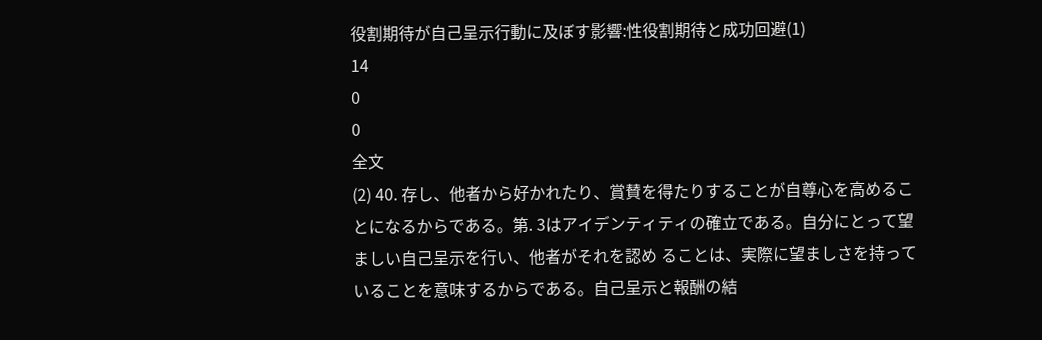役割期待が自己呈示行動に及ぼす影響:性役割期待と成功回避(1)
14
0
0
全文
(2) 40. 存し、他者から好かれたり、賞賛を得たりすることが自尊心を高めることになるからである。第. 3はアイデンティティの確立である。自分にとって望ましい自己呈示を行い、他者がそれを認め ることは、実際に望ましさを持っていることを意味するからである。自己呈示と報酬の結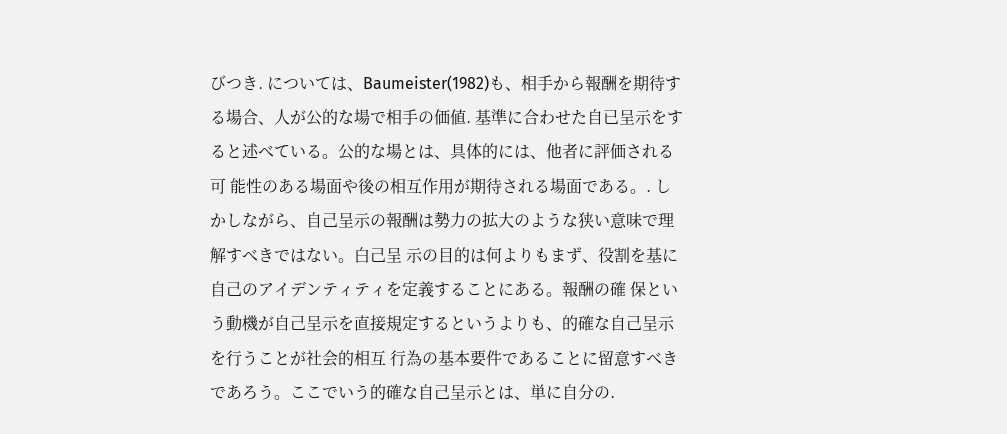びつき. については、Baumeister(1982)も、相手から報酬を期待する場合、人が公的な場で相手の価値. 基準に合わせた自已呈示をすると述べている。公的な場とは、具体的には、他者に評価される可 能性のある場面や後の相互作用が期待される場面である。. しかしながら、自己呈示の報酬は勢力の拡大のような狭い意味で理解すべきではない。白己呈 示の目的は何よりもまず、役割を基に自己のアイデンティティを定義することにある。報酬の確 保という動機が自己呈示を直接規定するというよりも、的確な自己呈示を行うことが社会的相互 行為の基本要件であることに留意すべきであろう。ここでいう的確な自己呈示とは、単に自分の.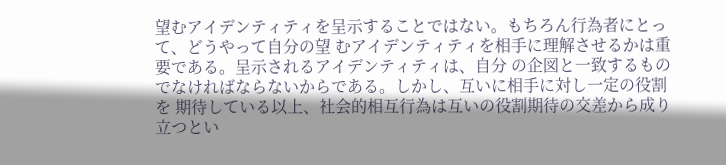望むアイデンティティを呈示することではない。もちろん行為者にとって、どうやって自分の望 むアイデンティティを相手に理解させるかは重要である。呈示されるアイデンティティは、自分 の企図と一致するものでなければならないからである。しかし、互いに相手に対し一定の役割を 期待している以上、社会的相互行為は互いの役割期待の交差から成り立つとい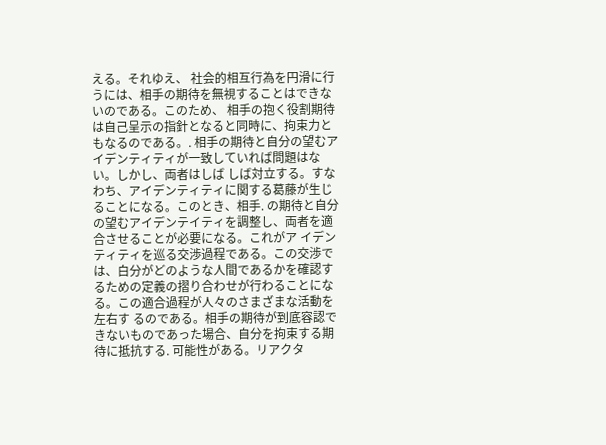える。それゆえ、 社会的相互行為を円滑に行うには、相手の期待を無視することはできないのである。このため、 相手の抱く役割期待は自己呈示の指針となると同時に、拘束力ともなるのである。. 相手の期待と自分の望むアイデンティティが一致していれば問題はない。しかし、両者はしば しば対立する。すなわち、アイデンティティに関する葛藤が生じることになる。このとき、相手. の期待と自分の望むアイデンテイティを調整し、両者を適合させることが必要になる。これがア イデンティティを巡る交渉過程である。この交渉では、白分がどのような人間であるかを確認す るための定義の摺り合わせが行わることになる。この適合過程が人々のさまざまな活動を左右す るのである。相手の期待が到底容認できないものであった場合、自分を拘束する期待に抵抗する. 可能性がある。リアクタ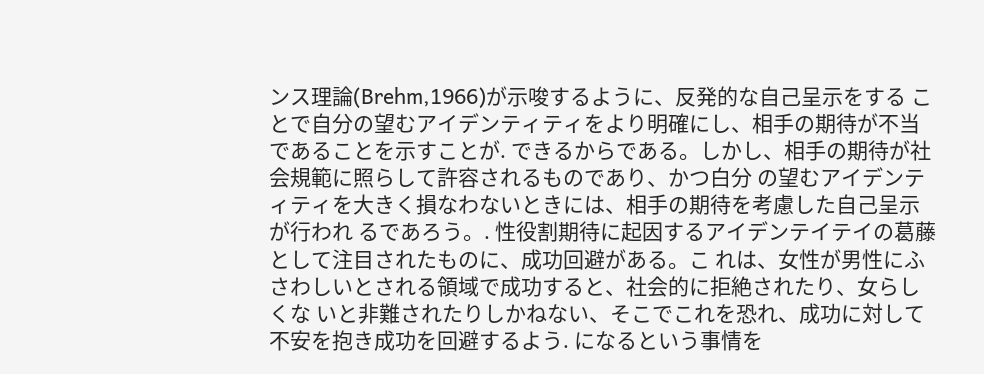ンス理論(Brehm,1966)が示唆するように、反発的な自己呈示をする ことで自分の望むアイデンティティをより明確にし、相手の期待が不当であることを示すことが. できるからである。しかし、相手の期待が社会規範に照らして許容されるものであり、かつ白分 の望むアイデンティティを大きく損なわないときには、相手の期待を考慮した自己呈示が行われ るであろう。. 性役割期待に起因するアイデンテイテイの葛藤として注目されたものに、成功回避がある。こ れは、女性が男性にふさわしいとされる領域で成功すると、社会的に拒絶されたり、女らしくな いと非難されたりしかねない、そこでこれを恐れ、成功に対して不安を抱き成功を回避するよう. になるという事情を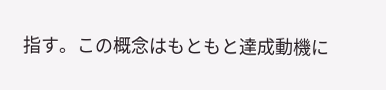指す。この概念はもともと達成動機に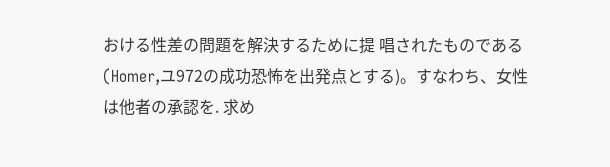おける性差の問題を解決するために提 唱されたものである(Homer,ユ972の成功恐怖を出発点とする)。すなわち、女性は他者の承認を. 求め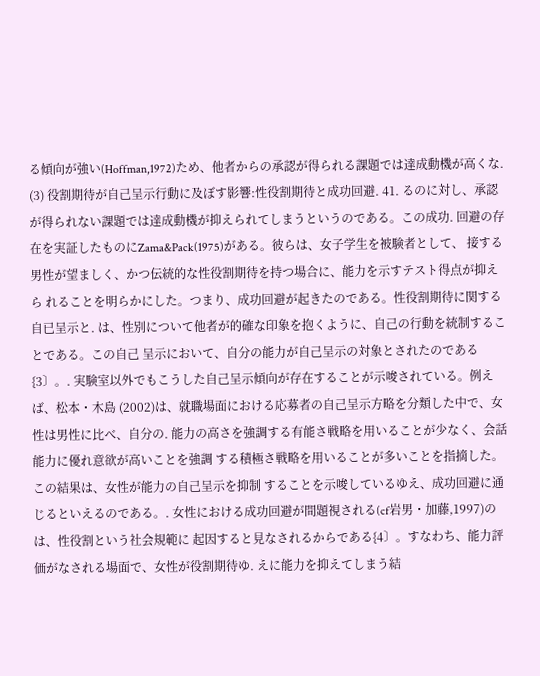る傾向が強い(Hoffman,1972)ため、他者からの承認が得られる課題では達成動機が高くな.
(3) 役割期待が自己呈示行動に及ぼす影響:性役割期待と成功回避. 41. るのに対し、承認が得られない課題では達成動機が抑えられてしまうというのである。この成功. 回避の存在を実証したものにZama&Pack(1975)がある。彼らは、女子学生を被験者として、 接する男性が望ましく、かつ伝統的な性役割期待を持つ場合に、能力を示すテスト得点が抑えら れることを明らかにした。つまり、成功回避が起きたのである。性役割期待に関する自已呈示と. は、性別について他者が的確な印象を抱くように、自己の行動を統制することである。この自己 呈示において、自分の能力が自己呈示の対象とされたのである{3〕。. 実験室以外でもこうした自己呈示傾向が存在することが示唆されている。例えば、松本・木島 (2002)は、就職場面における応募者の自己呈示方略を分類した中で、女性は男性に比べ、自分の. 能力の高さを強調する有能さ戦略を用いることが少なく、会話能力に優れ意欲が高いことを強調 する積極さ戦略を用いることが多いことを指摘した。この結果は、女性が能力の自己呈示を抑制 することを示唆しているゆえ、成功回避に通じるといえるのである。. 女性における成功回避が間題視される(cf岩男・加藤,1997)のは、性役割という社会規範に 起因すると見なされるからである{4〕。すなわち、能力評価がなされる場面で、女性が役割期待ゆ. えに能力を抑えてしまう結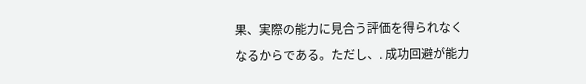果、実際の能力に見合う評価を得られなくなるからである。ただし、. 成功回避が能力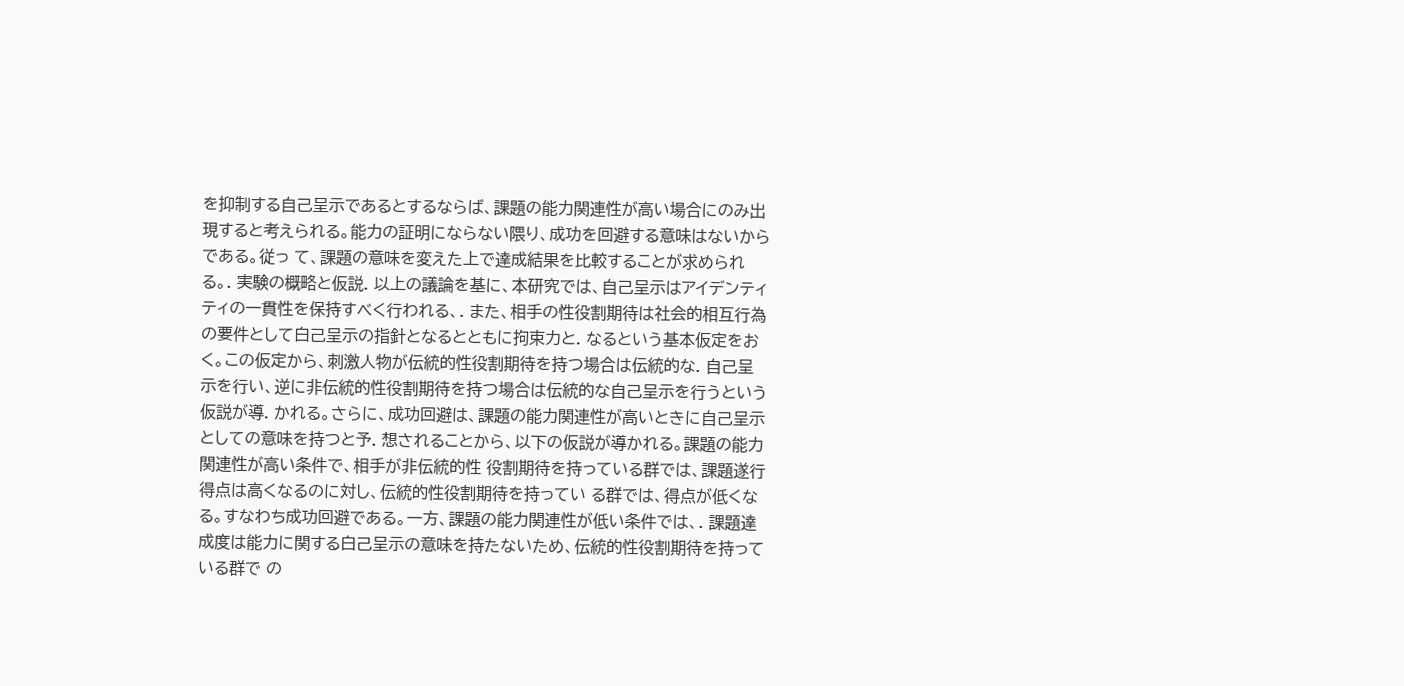を抑制する自己呈示であるとするならば、課題の能力関連性が高い場合にのみ出 現すると考えられる。能力の証明にならない隈り、成功を回避する意味はないからである。従っ て、課題の意味を変えた上で達成結果を比較することが求められる。. 実験の概略と仮説. 以上の議論を基に、本研究では、自己呈示はアイデンティティの一貫性を保持すべく行われる、. また、相手の性役割期待は社会的相互行為の要件として白己呈示の指針となるとともに拘束力と. なるという基本仮定をおく。この仮定から、刺激人物が伝統的性役割期待を持つ場合は伝統的な. 自己呈示を行い、逆に非伝統的性役割期待を持つ場合は伝統的な自己呈示を行うという仮説が導. かれる。さらに、成功回避は、課題の能力関連性が高いときに自己呈示としての意味を持つと予. 想されることから、以下の仮説が導かれる。課題の能力関連性が高い条件で、相手が非伝統的性 役割期待を持っている群では、課題遂行得点は高くなるのに対し、伝統的性役割期待を持ってい る群では、得点が低くなる。すなわち成功回避である。一方、課題の能力関連性が低い条件では、. 課題達成度は能力に関する白己呈示の意味を持たないため、伝統的性役割期待を持っている群で の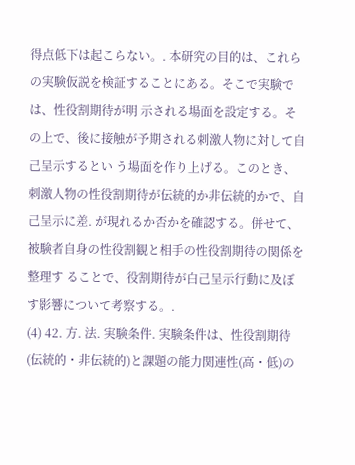得点低下は起こらない。. 本研究の目的は、これらの実験仮説を検証することにある。そこで実験では、性役割期待が明 示される場面を設定する。その上で、後に接触が予期される刺激人物に対して自己呈示するとい う場面を作り上げる。このとき、刺激人物の性役割期待が伝統的か非伝統的かで、自己呈示に差. が現れるか否かを確認する。併せて、被験者自身の性役割観と相手の性役割期待の関係を整理す ることで、役割期待が白己呈示行動に及ぼす影響について考察する。.
(4) 42. 方. 法. 実験条件. 実験条件は、性役割期待(伝統的・非伝統的)と課題の能力関連性(高・低)の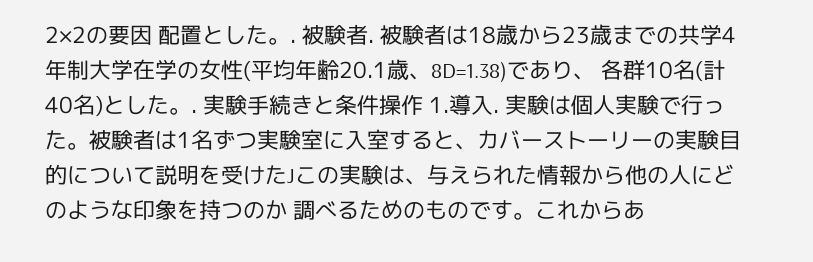2×2の要因 配置とした。. 被験者. 被験者は18歳から23歳までの共学4年制大学在学の女性(平均年齢20.1歳、8D=1.38)であり、 各群10名(計40名)とした。. 実験手続きと条件操作 1.導入. 実験は個人実験で行った。被験者は1名ずつ実験室に入室すると、カバーストーリーの実験目 的について説明を受けたJこの実験は、与えられた情報から他の人にどのような印象を持つのか 調べるためのものです。これからあ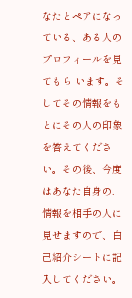なたとペアになっている、ある人のプロフィールを見てもら います。そしてその情報をもとにその人の印象を答えてください。その後、今度はあなた自身の. 情報を相手の人に見せますので、白己紹介シートに記入してください。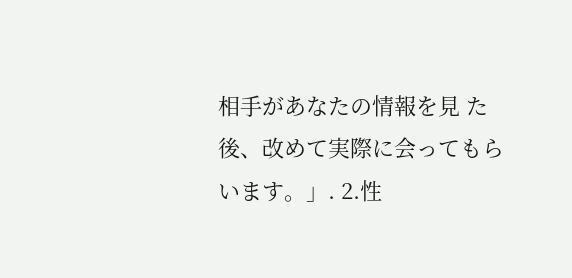相手があなたの情報を見 た後、改めて実際に会ってもらいます。」. 2.性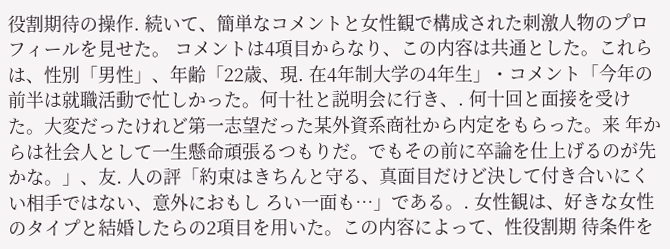役割期待の操作. 続いて、簡単なコメントと女性観で構成された刺激人物のプロフィールを見せた。 コメントは4項目からなり、この内容は共通とした。これらは、性別「男性」、年齢「22歳、現. 在4年制大学の4年生」・コメント「今年の前半は就職活動で忙しかった。何十社と説明会に行き、. 何十回と面接を受けた。大変だったけれど第一志望だった某外資系商社から内定をもらった。来 年からは社会人として一生懸命頑張るつもりだ。でもその前に卒論を仕上げるのが先かな。」、友. 人の評「約束はきちんと守る、真面目だけど決して付き合いにくい相手ではない、意外におもし ろい一面も…」である。. 女性観は、好きな女性のタイプと結婚したらの2項目を用いた。この内容によって、性役割期 待条件を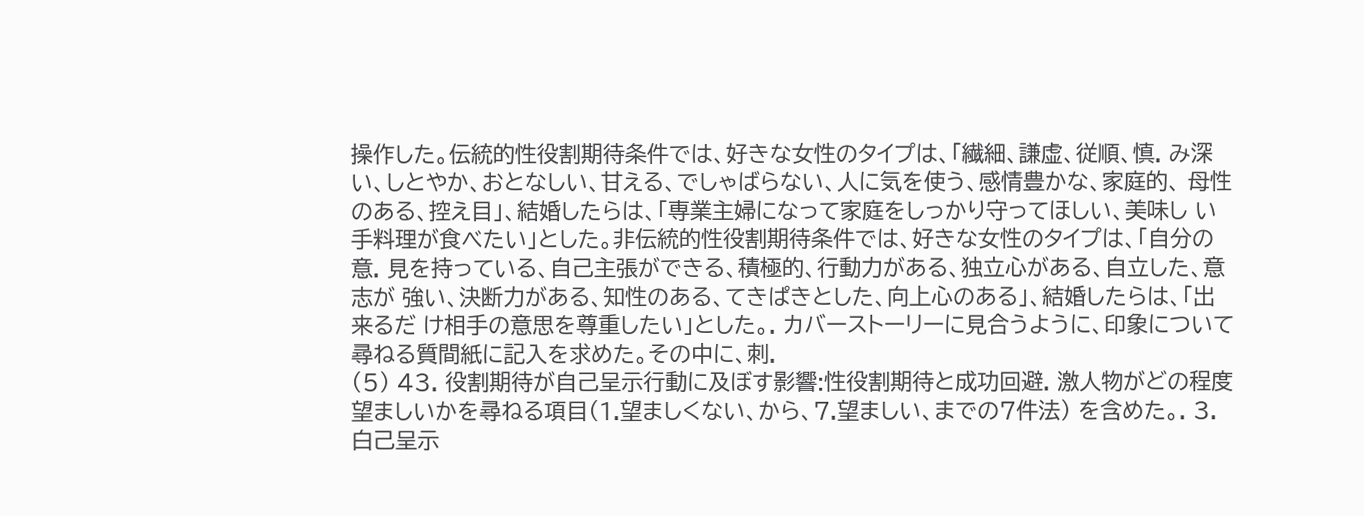操作した。伝統的性役割期待条件では、好きな女性のタイプは、「繊細、謙虚、従順、慎. み深い、しとやか、おとなしい、甘える、でしゃばらない、人に気を使う、感情豊かな、家庭的、 母性のある、控え目」、結婚したらは、「専業主婦になって家庭をしっかり守ってほしい、美味し い手料理が食べたい」とした。非伝統的性役割期待条件では、好きな女性のタイプは、「自分の意. 見を持っている、自己主張ができる、積極的、行動力がある、独立心がある、自立した、意志が 強い、決断力がある、知性のある、てきぱきとした、向上心のある」、結婚したらは、「出来るだ け相手の意思を尊重したい」とした。. カバーストーリーに見合うように、印象について尋ねる質間紙に記入を求めた。その中に、刺.
(5) 43. 役割期待が自己呈示行動に及ぼす影響:性役割期待と成功回避. 激人物がどの程度望ましいかを尋ねる項目(1.望ましくない、から、7.望ましい、までの7件法) を含めた。. 3.白己呈示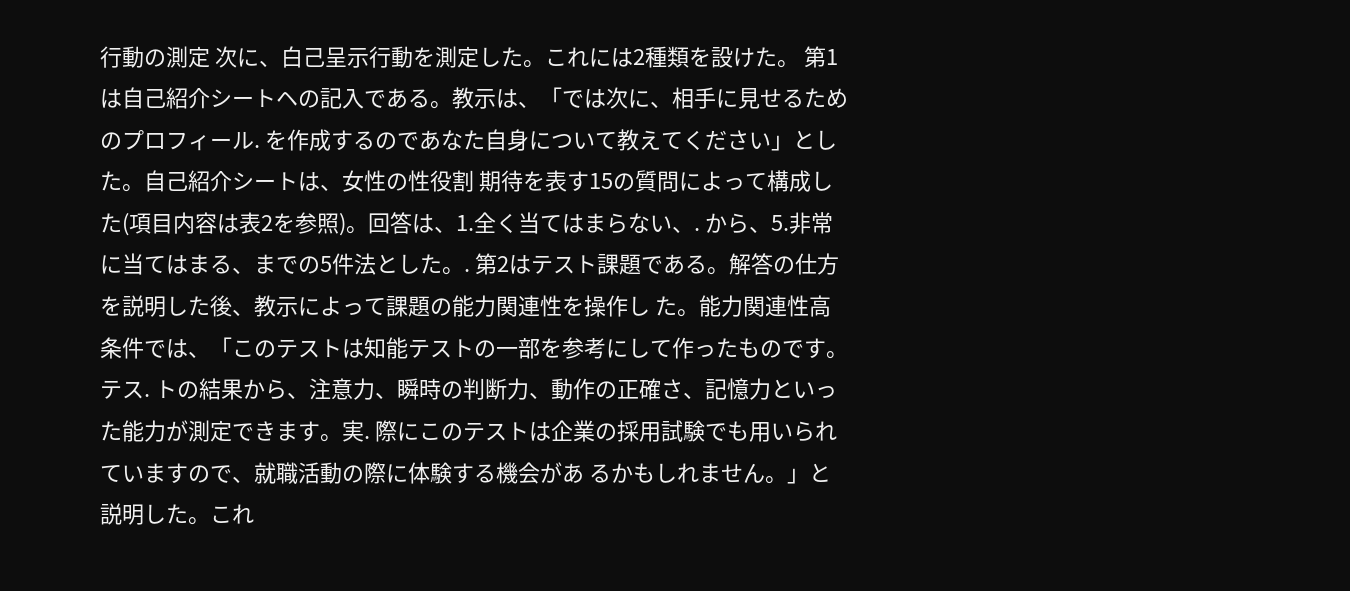行動の測定 次に、白己呈示行動を測定した。これには2種類を設けた。 第1は自己紹介シートヘの記入である。教示は、「では次に、相手に見せるためのプロフィール. を作成するのであなた自身について教えてください」とした。自己紹介シートは、女性の性役割 期待を表す15の質問によって構成した(項目内容は表2を参照)。回答は、1.全く当てはまらない、. から、5.非常に当てはまる、までの5件法とした。. 第2はテスト課題である。解答の仕方を説明した後、教示によって課題の能力関連性を操作し た。能力関連性高条件では、「このテストは知能テストの一部を参考にして作ったものです。テス. トの結果から、注意力、瞬時の判断力、動作の正確さ、記憶力といった能力が測定できます。実. 際にこのテストは企業の採用試験でも用いられていますので、就職活動の際に体験する機会があ るかもしれません。」と説明した。これ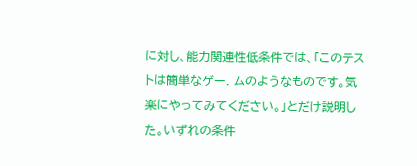に対し、能力関連性低条件では、「このテストは簡単なゲー. ムのようなものです。気楽にやってみてください。」とだけ説明した。いずれの条件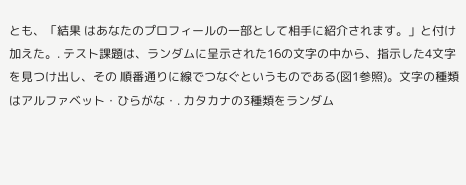とも、「結果 はあなたのプロフィールの一部として相手に紹介されます。」と付け加えた。. テスト課題は、ランダムに呈示された16の文字の中から、指示した4文字を見つけ出し、その 順番通りに線でつなぐというものである(図1参照)。文字の種類はアルファベット・ひらがな・. カタカナの3種類をランダム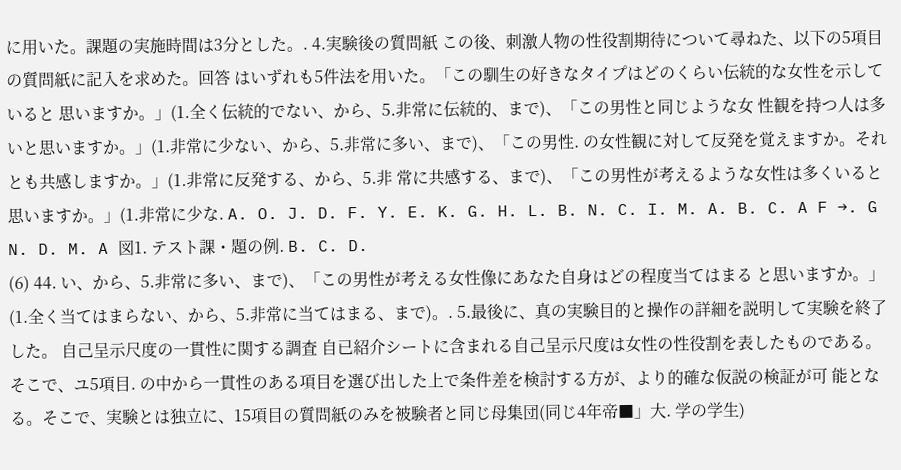に用いた。課題の実施時間は3分とした。. 4.実験後の質問紙 この後、刺激人物の性役割期待について尋ねた、以下の5項目の質問紙に記入を求めた。回答 はいずれも5件法を用いた。「この馴生の好きなタイプはどのくらい伝統的な女性を示していると 思いますか。」(1.全く伝統的でない、から、5.非常に伝統的、まで)、「この男性と同じような女 性観を持つ人は多いと思いますか。」(1.非常に少ない、から、5.非常に多い、まで)、「この男性. の女性観に対して反発を覚えますか。それとも共感しますか。」(1.非常に反発する、から、5.非 常に共感する、まで)、「この男性が考えるような女性は多くいると思いますか。」(1.非常に少な. A. O. J. D. F. Y. E. K. G. H. L. B. N. C. I. M. A. B. C. A F →. G N. D. M. A 図1. テスト課・題の例. B. C. D.
(6) 44. い、から、5.非常に多い、まで)、「この男性が考える女性像にあなた自身はどの程度当てはまる と思いますか。」(1.全く当てはまらない、から、5.非常に当てはまる、まで)。. 5.最後に、真の実験目的と操作の詳細を説明して実験を終了した。 自己呈示尺度の一貫性に関する調査 自已紹介シートに含まれる自己呈示尺度は女性の性役割を表したものである。そこで、ユ5項目. の中から一貫性のある項目を選び出した上で条件差を検討する方が、より的確な仮説の検証が可 能となる。そこで、実験とは独立に、15項目の質問紙のみを被験者と同じ母集団(同じ4年帝■」大. 学の学生)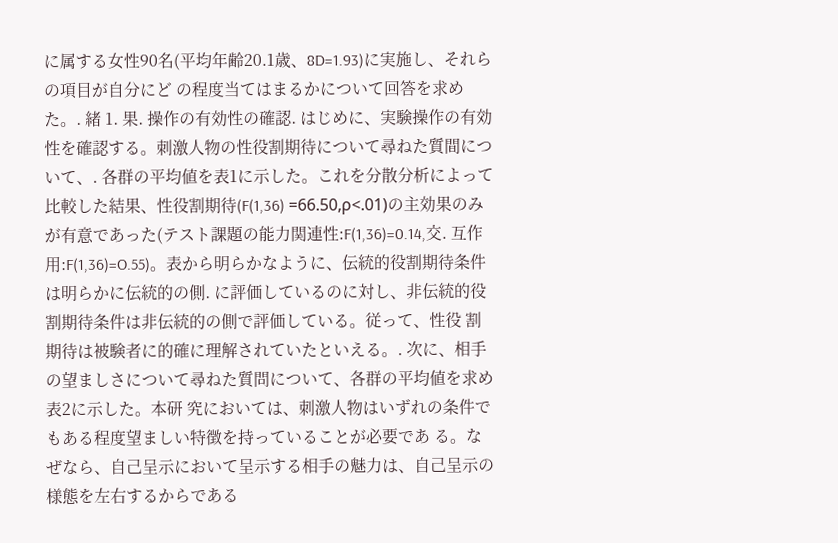に属する女性90名(平均年齢20.1歳、8D=1.93)に実施し、それらの項目が自分にど の程度当てはまるかについて回答を求めた。. 緒 1. 果. 操作の有効性の確認. はじめに、実験操作の有効性を確認する。刺激人物の性役割期待について尋ねた質間について、. 各群の平均値を表1に示した。これを分散分析によって比較した結果、性役割期待(F(1,36) =66.50,ρ<.01)の主効果のみが有意であった(テスト課題の能力関連性:F(1,36)=0.14,交. 互作用:F(1,36)=O.55)。表から明らかなように、伝統的役割期待条件は明らかに伝統的の側. に評価しているのに対し、非伝統的役割期待条件は非伝統的の側で評価している。従って、性役 割期待は被験者に的確に理解されていたといえる。. 次に、相手の望ましさについて尋ねた質問について、各群の平均値を求め表2に示した。本研 究においては、刺激人物はいずれの条件でもある程度望ましい特徴を持っていることが必要であ る。なぜなら、自己呈示において呈示する相手の魅力は、自己呈示の様態を左右するからである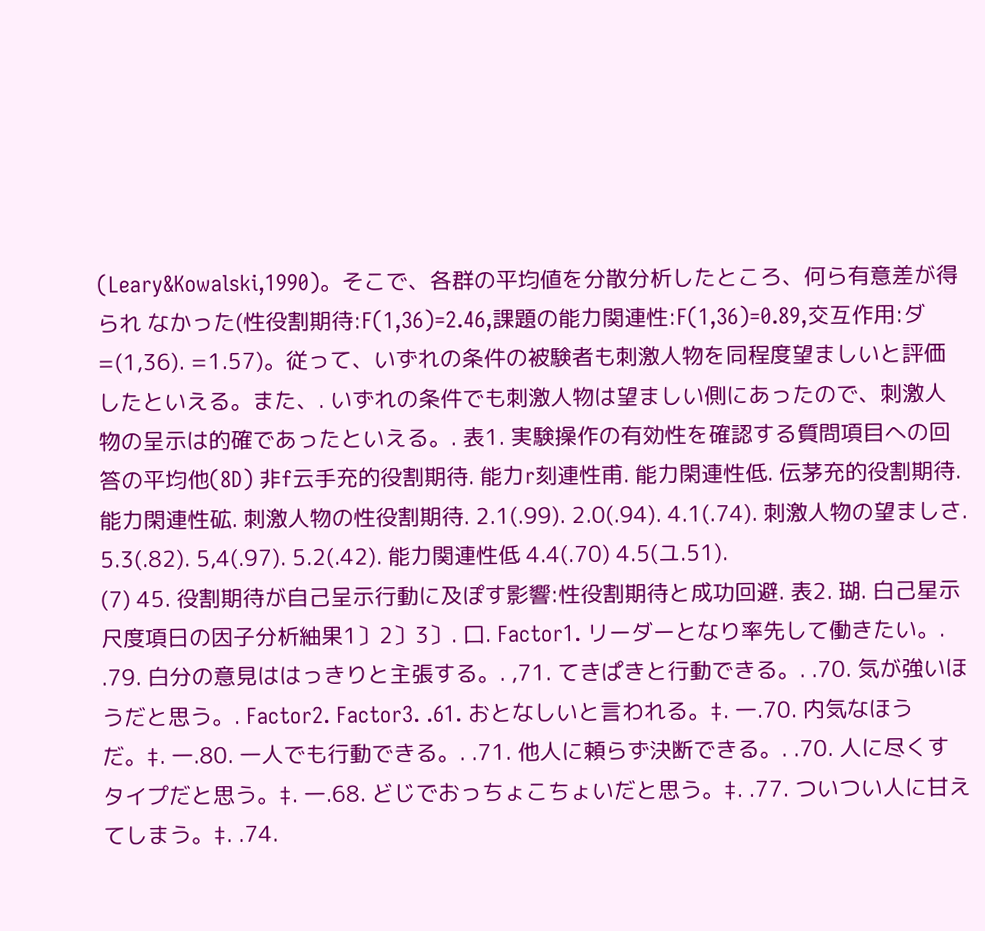(Leary&Kowalski,1990)。そこで、各群の平均値を分散分析したところ、何ら有意差が得られ なかった(性役割期待:F(1,36)=2.46,課題の能力関連性:F(1,36)=0.89,交互作用:ダ=(1,36). =1.57)。従って、いずれの条件の被験者も刺激人物を同程度望ましいと評価したといえる。また、. いずれの条件でも刺激人物は望ましい側にあったので、刺激人物の呈示は的確であったといえる。. 表1. 実験操作の有効性を確認する質問項目への回答の平均他(8D) 非f云手充的役割期待. 能力r刻連性甫. 能力閑連性低. 伝茅充的役割期待. 能力閑連性砿. 刺激人物の性役割期待. 2.1(.99). 2.0(.94). 4.1(.74). 刺激人物の望ましさ. 5.3(.82). 5,4(.97). 5.2(.42). 能力関連性低 4.4(.70) 4.5(ユ.51).
(7) 45. 役割期待が自己呈示行動に及ぽす影響:性役割期待と成功回避. 表2. 瑚. 白己星示尺度項日の因子分析紬果1〕2〕3〕. 口. Factor1. リーダーとなり率先して働きたい。. .79. 白分の意見ははっきりと主張する。. ,71. てきぱきと行動できる。. .70. 気が強いほうだと思う。. Factor2. Factor3. .61. おとなしいと言われる。‡. 一.70. 内気なほうだ。‡. 一.80. 一人でも行動できる。. .71. 他人に頼らず決断できる。. .70. 人に尽くすタイプだと思う。‡. 一.68. どじでおっちょこちょいだと思う。‡. .77. ついつい人に甘えてしまう。‡. .74.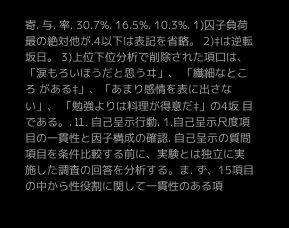寄. 与. 率. 30.7%. 16.5%. 10.3%. 1)囚子負荷最の絶対他が.4以下は表記を省略。 2)‡は逆転坂日。 3)上位下位分析で削除された項口は、「涙もろいほうだと思うヰ」、 「繊細なところ がある‡」、「あまり感情を表に出さない」、 「勉強よりは料理が得意だ‡」の4坂 目である。. l1. 自己呈示行動. 1.自己呈示尺度項目の一貫性と因子構成の確認. 自己呈示の質問項目を条件比較する前に、実験とは独立に実施した調査の回答を分析する。ま. ず、15項目の中から性役割に関して一貫性のある項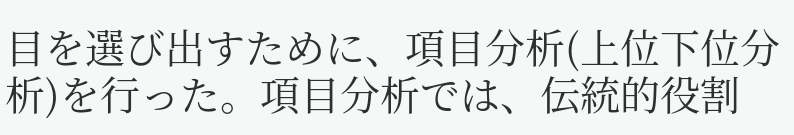目を選び出すために、項目分析(上位下位分 析)を行った。項目分析では、伝統的役割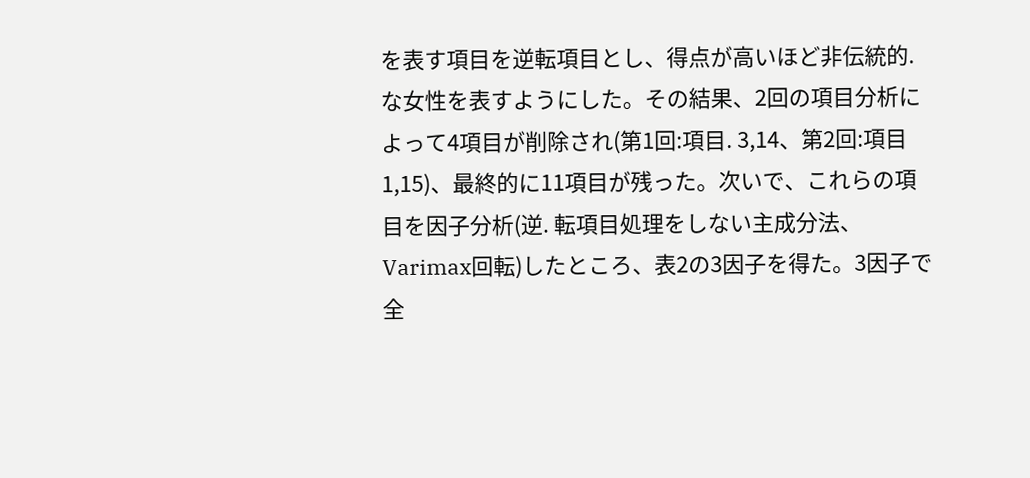を表す項目を逆転項目とし、得点が高いほど非伝統的. な女性を表すようにした。その結果、2回の項目分析によって4項目が削除され(第1回:項目. 3,14、第2回:項目1,15)、最終的に11項目が残った。次いで、これらの項目を因子分析(逆. 転項目処理をしない主成分法、Varimax回転)したところ、表2の3因子を得た。3因子で全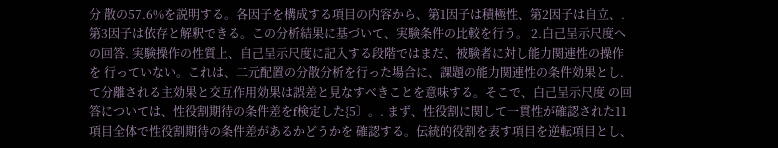分 散の57.6%を説明する。各因子を構成する項目の内容から、第1因子は積極性、第2因子は自立、. 第3因子は依存と解釈できる。この分析結果に基づいて、実験条件の比較を行う。 2.白己呈示尺度への回答. 実験操作の性質上、自己呈示尺度に記入する段階ではまだ、被験者に対し能力関連性の操作を 行っていない。これは、二元配置の分散分析を行った場合に、課題の能力関連性の条件効果とし. て分離される主効果と交互作用効果は誤差と見なすべきことを意味する。そこで、白己呈示尺度 の回答については、性役割期待の条件差をf検定した{5〕。. まず、性役割に関して一貫性が確認された11項目全体で性役割期待の条件差があるかどうかを 確認する。伝統的役割を表す項目を逆転項目とし、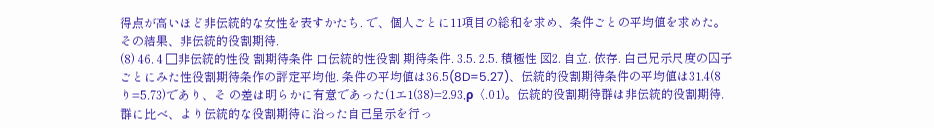得点が高いほど非伝統的な女性を表すかたち. で、個人ごとに11項目の総和を求め、条件ごとの平均値を求めた。その結果、非伝統的役割期待.
(8) 46. 4 □非伝統的性役 割期待条件 口伝統的性役割 期待条件. 3.5. 2.5. 積極性 図2. 自立. 依存. 白己兄示尺度の囚子ごとにみた性役割期待条作の評定平均他. 条件の平均値は36.5(8D=5.27)、伝統的役割期待条件の平均値は31.4(8り=5.73)であり、そ の差は明らかに有意であった(1エ1(38)=2.93,ρ〈.01)。伝統的役割期待群は非伝統的役割期待. 群に比べ、より伝統的な役割期待に沿った自己呈示を行っ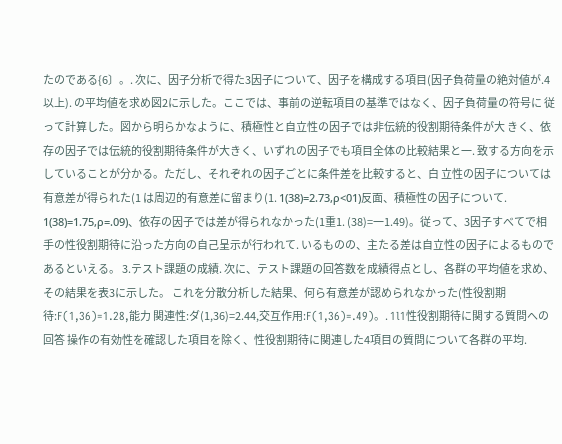たのである{6〕。. 次に、因子分析で得た3因子について、因子を構成する項目(因子負荷量の絶対値が.4以上). の平均値を求め図2に示した。ここでは、事前の逆転項目の基準ではなく、因子負荷量の符号に 従って計算した。図から明らかなように、積極性と自立性の因子では非伝統的役割期待条件が大 きく、依存の因子では伝統的役割期待条件が大きく、いずれの因子でも項目全体の比較結果と一. 致する方向を示していることが分かる。ただし、それぞれの因子ごとに条件差を比較すると、白 立性の因子については有意差が得られた(1 は周辺的有意差に留まり(1. 1(38)=2.73,ρ<01)反面、積極性の因子について. 1(38)=1.75,ρ=.09)、依存の因子では差が得られなかった(1重1. (38)=一1.49)。従って、3因子すべてで相手の性役割期待に沿った方向の自己呈示が行われて. いるものの、主たる差は自立性の因子によるものであるといえる。 3.テスト課題の成績. 次に、テスト課題の回答数を成績得点とし、各群の平均値を求め、その結果を表3に示した。 これを分散分析した結果、何ら有意差が認められなかった(性役割期待:F(1,36)=1.28,能力 関連性:ダ(1,36)=2.44,交互作用:F(1,36)=.49)。. 1l1性役割期待に関する質問への回答 操作の有効性を確認した項目を除く、性役割期待に関連した4項目の質問について各群の平均.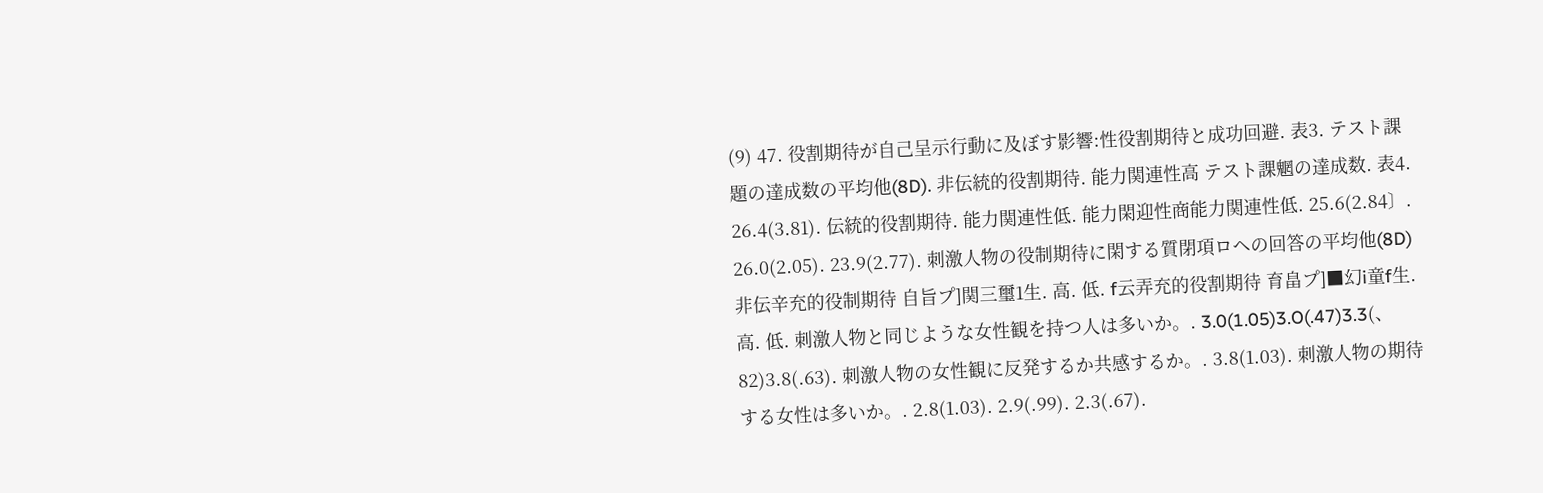(9) 47. 役割期待が自己呈示行動に及ぼす影響:性役割期待と成功回避. 表3. テスト課題の達成数の平均他(8D). 非伝統的役割期待. 能力関連性高 テスト課魍の達成数. 表4. 26.4(3.81). 伝統的役割期待. 能力関連性低. 能力閑迎性商能力関連性低. 25.6(2.84〕. 26.0(2.05). 23.9(2.77). 刺激人物の役制期待に閑する質閉項ロヘの回答の平均他(8D) 非伝辛充的役制期待 自旨プ]関三璽1生. 高. 低. f云弄充的役割期待 育畠プ]■幻i童f生. 高. 低. 刺激人物と同じような女性観を持つ人は多いか。. 3.0(1.05)3.O(.47)3.3(、82)3.8(.63). 刺激人物の女性観に反発するか共感するか。. 3.8(1.03). 刺激人物の期待する女性は多いか。. 2.8(1.03). 2.9(.99). 2.3(.67).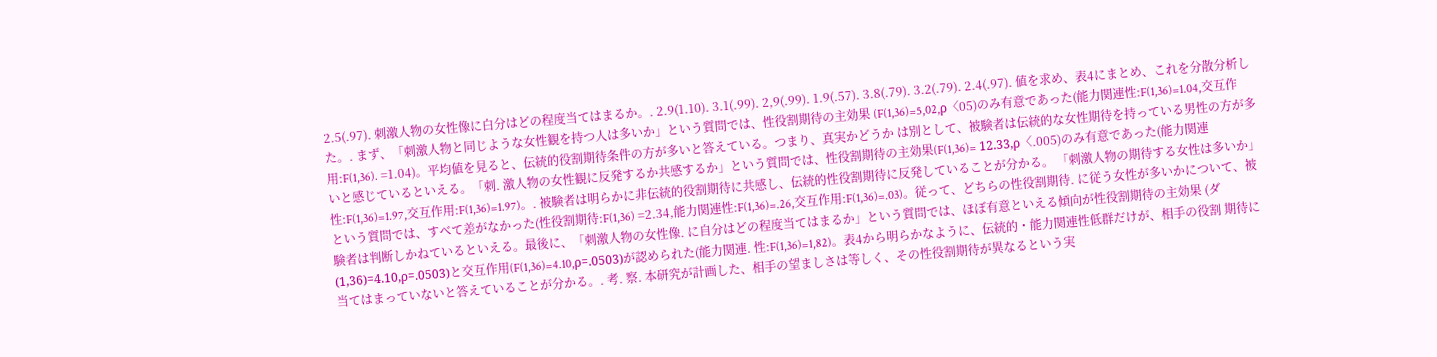2.5(.97). 刺激人物の女性像に白分はどの程度当てはまるか。. 2.9(1.10). 3.1(.99). 2,9(.99). 1.9(.57). 3.8(.79). 3.2(.79). 2.4(.97). 値を求め、表4にまとめ、これを分散分析した。. まず、「刺激人物と同じような女性観を持つ人は多いか」という質問では、性役割期待の主効果 (F(1,36)=5,02,ρ〈05)のみ有意であった(能力関連性:F(1,36)=1.04,交互作用:F(1,36). =1.04)。平均値を見ると、伝統的役割期待条件の方が多いと答えている。つまり、真実かどうか は別として、被験者は伝統的な女性期待を持っている男性の方が多いと感じているといえる。「刺. 激人物の女性観に反発するか共感するか」という質問では、性役割期待の主効果(F(1,36)= 12.33,ρ〈.005)のみ有意であった(能力関連性:F(1,36)=1.97,交互作用:F(1,36)=1.97)。. 被験者は明らかに非伝統的役割期待に共感し、伝統的性役割期待に反発していることが分かる。 「刺激人物の期待する女性は多いか」という質問では、すべて差がなかった(性役割期待:F(1,36) =2.34,能力関連性:F(1,36)=.26,交互作用:F(1,36)=.03)。従って、どちらの性役割期待. に従う女性が多いかについて、被験者は判断しかねているといえる。最後に、「刺激人物の女性像. に自分はどの程度当てはまるか」という質問では、ほぼ有意といえる傾向が性役割期待の主効果 (ダ(1,36)=4.10,ρ=.0503)と交互作用(F(1,36)=4.10,ρ=.0503)が認められた(能力関連. 性:F(1,36)=1,82)。表4から明らかなように、伝統的・能力関連性低群だけが、相手の役割 期待に当てはまっていないと答えていることが分かる。. 考. 察. 本研究が計画した、相手の望ましさは等しく、その性役割期待が異なるという実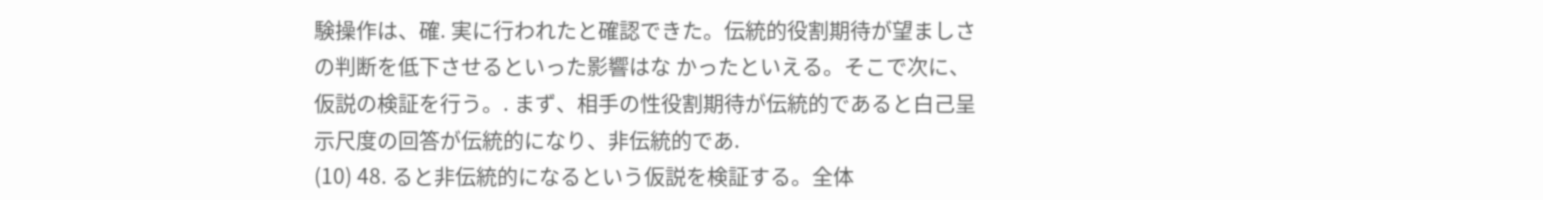験操作は、確. 実に行われたと確認できた。伝統的役割期待が望ましさの判断を低下させるといった影響はな かったといえる。そこで次に、仮説の検証を行う。. まず、相手の性役割期待が伝統的であると白己呈示尺度の回答が伝統的になり、非伝統的であ.
(10) 48. ると非伝統的になるという仮説を検証する。全体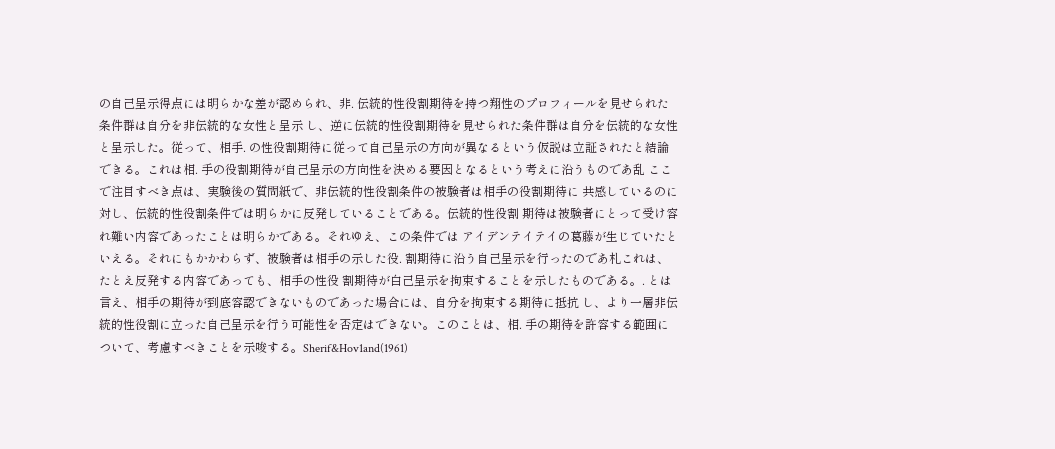の自己呈示得点には明らかな差が認められ、非. 伝統的性役割期待を持つ翔性のプロフィールを見せられた条件群は自分を非伝統的な女性と呈示 し、逆に伝統的性役割期待を見せられた条件群は自分を伝統的な女性と呈示した。従って、相手. の性役割期待に従って自己呈示の方向が異なるという仮説は立証されたと結論できる。これは相. 手の役割期待が自己呈示の方向性を決める要因となるという考えに沿うものであ乱 ここで注目すべき点は、実験後の質問紙で、非伝統的性役割条件の被験者は相手の役割期待に 共感しているのに対し、伝統的性役割条件では明らかに反発していることである。伝統的性役割 期待は被験者にとって受け容れ難い内容であったことは明らかである。それゆえ、この条件では アイデンテイテイの葛藤が生じていたといえる。それにもかかわらず、被験者は相手の示した役. 割期待に沿う自己呈示を行ったのであ札これは、たとえ反発する内容であっても、相手の性役 割期待が白己呈示を拘束することを示したものである。. とは言え、相手の期待が到底容認できないものであった場合には、自分を拘束する期待に抵抗 し、より一層非伝統的性役割に立った自己呈示を行う可能性を否定はできない。このことは、相. 手の期待を許容する範囲について、考慮すべきことを示唆する。Sherif&Hov1and(1961)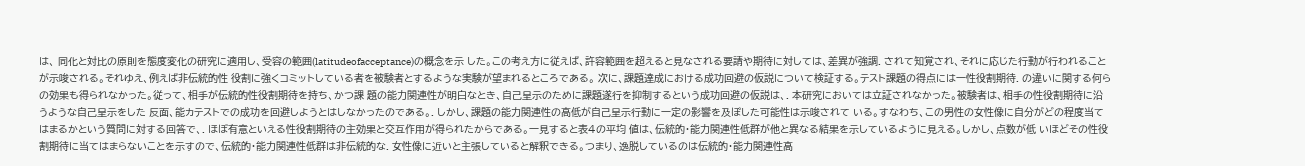は、 同化と対比の原則を態度変化の研究に適用し、受容の範囲(latitudeofacceptance)の概念を示 した。この考え方に従えば、許容範囲を超えると見なされる要請や期待に対しては、差異が強調. されて知覚され、それに応じた行動が行われることが示唆される。それゆえ、例えば非伝統的性 役割に強くコミットしている者を被験者とするような実験が望まれるところである。 次に、課題達成における成功回避の仮説について検証する。テスト課題の得点には一性役割期待. の違いに関する何らの効果も得られなかった。従って、相手が伝統的性役割期待を持ち、かつ課 題の能力関連性が明白なとき、自己呈示のために課題遂行を抑制するという成功回避の仮説は、. 本研究においては立証されなかった。被験者は、相手の性役割期待に沿うような自己呈示をした 反面、能カテストでの成功を回避しようとはしなかったのである。. しかし、課題の能力関連性の高低が自己呈示行動に一定の影響を及ぽした可能性は示唆されて いる。すなわち、この男性の女性像に自分がどの程度当てはまるかという質問に対する回答で、. ほぼ有意といえる性役割期待の主効果と交互作用が得られたからである。一見すると表4の平均 値は、伝統的・能力関連性低群が他と異なる結果を示しているように見える。しかし、点数が低 いほどその性役割期待に当てはまらないことを示すので、伝統的・能力関連性低群は非伝統的な. 女性像に近いと主張していると解釈できる。つまり、逸脱しているのは伝統的・能力関連性高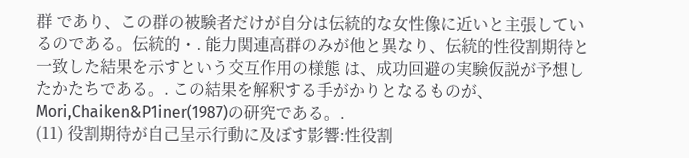群 であり、この群の被験者だけが自分は伝統的な女性像に近いと主張しているのである。伝統的・. 能力関連高群のみが他と異なり、伝統的性役割期待と一致した結果を示すという交互作用の様態 は、成功回避の実験仮説が予想したかたちである。. この結果を解釈する手がかりとなるものが、Mori,Chaiken&P1iner(1987)の研究である。.
(11) 役割期待が自己呈示行動に及ぼす影響:性役割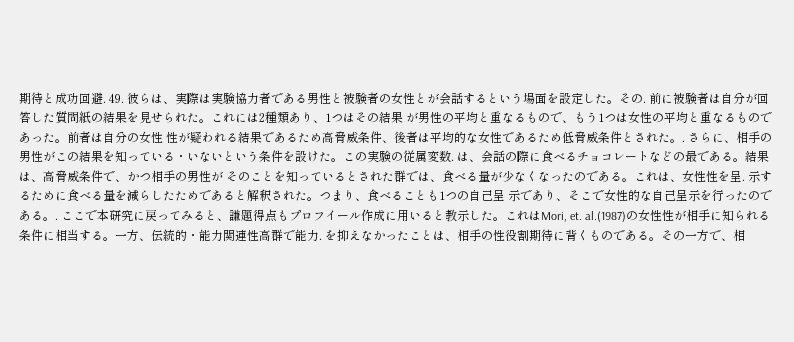期待と成功回避. 49. 彼らは、実際は実験協力者である男性と被験者の女性とが会話するという場面を設定した。その. 前に被験者は自分が回答した質問紙の結果を見せられた。これには2種類あり、1つはその結果 が男性の平均と重なるもので、もう1つは女性の平均と重なるものであった。前者は自分の女性 性が疑われる結果であるため高脅威条件、後者は平均的な女性であるため低脅威条件とされた。. さらに、相手の男性がこの結果を知っている・いないという条件を設けた。この実験の従属変数. は、会話の際に食べるチョコレートなどの最である。結果は、高脅威条件で、かつ相手の男性が そのことを知っているとされた群では、食べる量が少なくなったのである。これは、女性性を呈. 示するために食べる量を減らしたためであると解釈された。つまり、食べることも1つの自己呈 示であり、そこで女性的な自己呈示を行ったのである。. ここで本研究に戻ってみると、謙題得点もプロフイール作成に用いると教示した。これはMori, et. al.(1987)の女性性が相手に知られる条件に相当する。一方、伝統的・能力関連性高群で能力. を抑えなかったことは、相手の性役割期待に背くものである。その一方で、相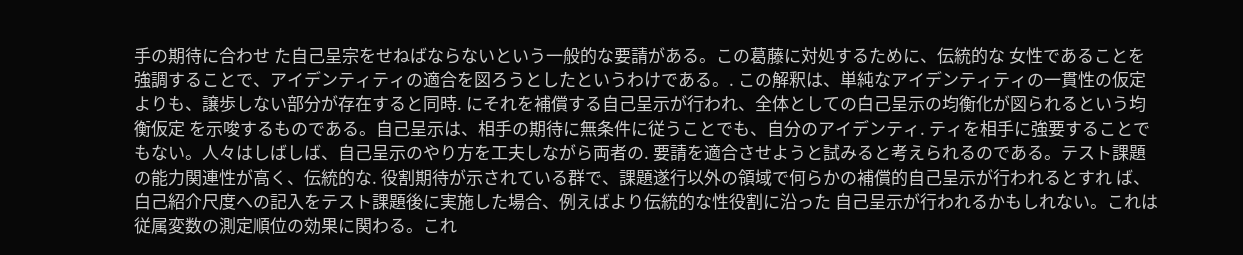手の期待に合わせ た自己呈宗をせねばならないという一般的な要請がある。この葛藤に対処するために、伝統的な 女性であることを強調することで、アイデンティティの適合を図ろうとしたというわけである。. この解釈は、単純なアイデンティティの一貫性の仮定よりも、譲歩しない部分が存在すると同時. にそれを補償する自己呈示が行われ、全体としての白己呈示の均衡化が図られるという均衡仮定 を示唆するものである。自己呈示は、相手の期待に無条件に従うことでも、自分のアイデンティ. ティを相手に強要することでもない。人々はしばしば、自己呈示のやり方を工夫しながら両者の. 要請を適合させようと試みると考えられるのである。テスト課題の能力関連性が高く、伝統的な. 役割期待が示されている群で、課題遂行以外の領域で何らかの補償的自己呈示が行われるとすれ ば、白己紹介尺度への記入をテスト課題後に実施した場合、例えばより伝統的な性役割に沿った 自己呈示が行われるかもしれない。これは従属変数の測定順位の効果に関わる。これ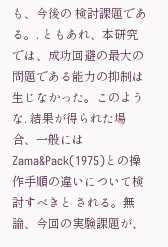も、今後の 検討課題である。. ともあれ、本研究では、成功回避の最大の問題である能力の抑制は生じなかった。このような. 結果が得られた場合、一般にはZama&Pack(1975)との操作手順の違いについて検討すべきと される。無論、今回の実験課題が、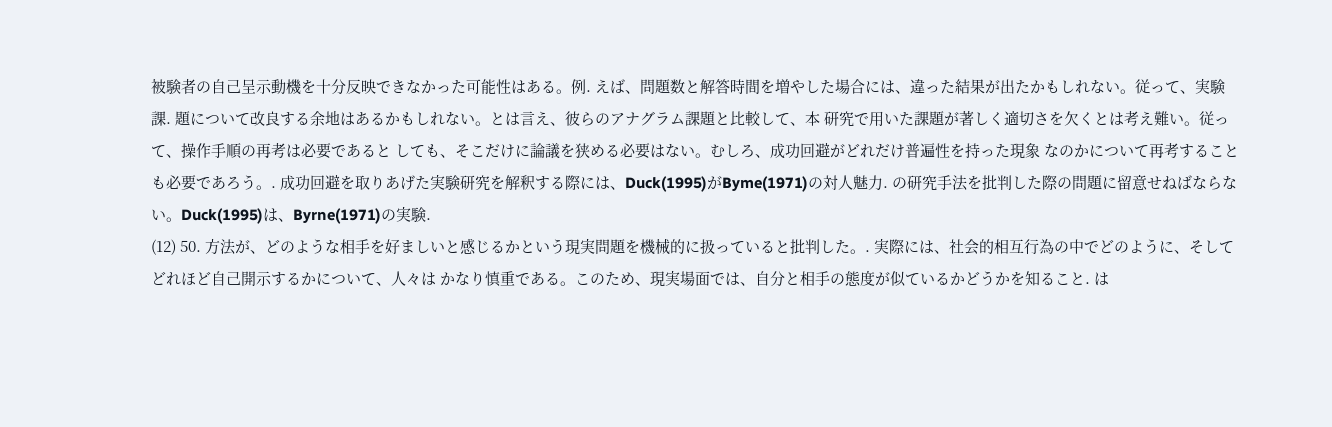被験者の自己呈示動機を十分反映できなかった可能性はある。例. えば、問題数と解答時間を増やした場合には、違った結果が出たかもしれない。従って、実験課. 題について改良する余地はあるかもしれない。とは言え、彼らのアナグラム課題と比較して、本 研究で用いた課題が著しく適切さを欠くとは考え難い。従って、操作手順の再考は必要であると しても、そこだけに論議を狭める必要はない。むしろ、成功回避がどれだけ普遍性を持った現象 なのかについて再考することも必要であろう。. 成功回避を取りあげた実験研究を解釈する際には、Duck(1995)がByme(1971)の対人魅力. の研究手法を批判した際の問題に留意せねばならない。Duck(1995)は、Byrne(1971)の実験.
(12) 50. 方法が、どのような相手を好ましいと感じるかという現実問題を機械的に扱っていると批判した。. 実際には、社会的相互行為の中でどのように、そしてどれほど自己開示するかについて、人々は かなり慎重である。このため、現実場面では、自分と相手の態度が似ているかどうかを知ること. は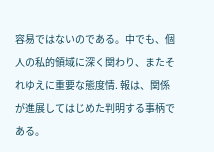容易ではないのである。中でも、個人の私的領域に深く関わり、またそれゆえに重要な態度情. 報は、関係が進展してはじめた判明する事柄である。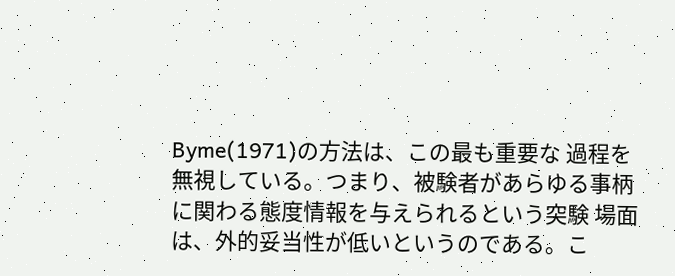Byme(1971)の方法は、この最も重要な 過程を無視している。つまり、被験者があらゆる事柄に関わる態度情報を与えられるという突験 場面は、外的妥当性が低いというのである。こ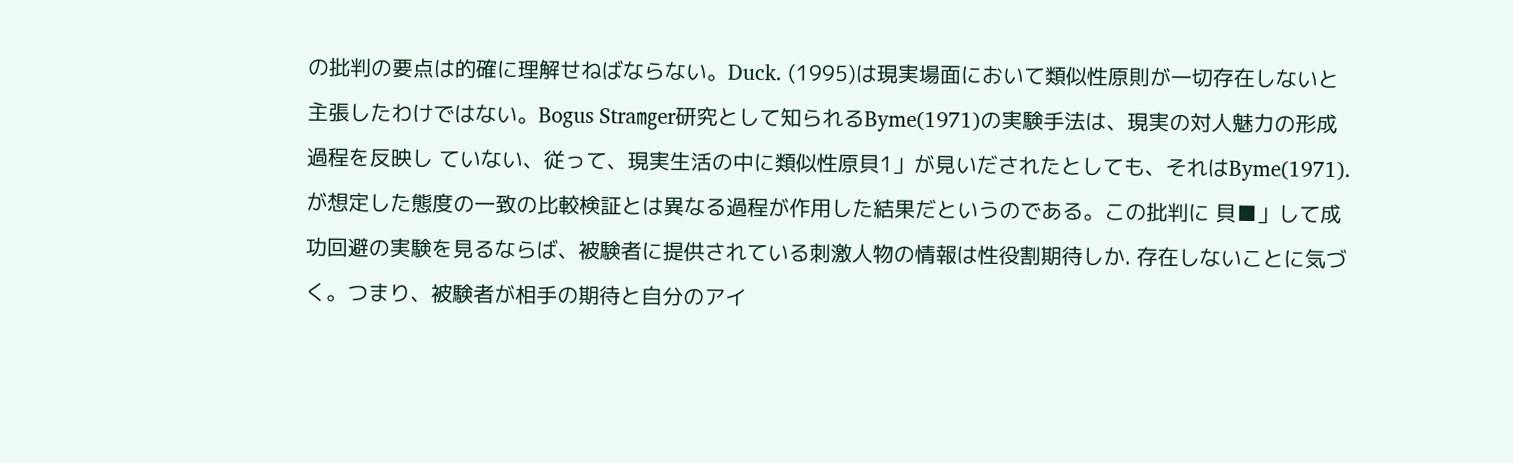の批判の要点は的確に理解せねばならない。Duck. (1995)は現実場面において類似性原則が一切存在しないと主張したわけではない。Bogus Stra㎎er研究として知られるByme(1971)の実験手法は、現実の対人魅力の形成過程を反映し ていない、従って、現実生活の中に類似性原貝1」が見いだされたとしても、それはByme(1971). が想定した態度の一致の比較検証とは異なる過程が作用した結果だというのである。この批判に 貝■」して成功回避の実験を見るならば、被験者に提供されている刺激人物の情報は性役割期待しか. 存在しないことに気づく。つまり、被験者が相手の期待と自分のアイ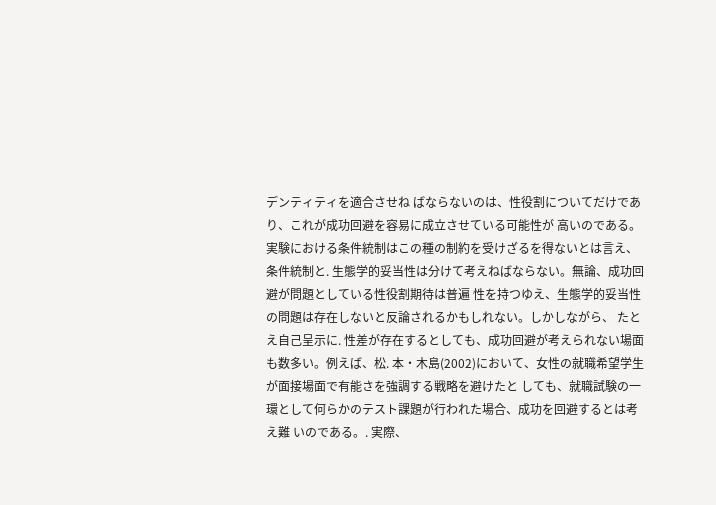デンティティを適合させね ばならないのは、性役割についてだけであり、これが成功回避を容易に成立させている可能性が 高いのである。実験における条件統制はこの種の制約を受けざるを得ないとは言え、条件統制と. 生態学的妥当性は分けて考えねばならない。無論、成功回避が問題としている性役割期待は普遍 性を持つゆえ、生態学的妥当性の問題は存在しないと反論されるかもしれない。しかしながら、 たとえ自己呈示に. 性差が存在するとしても、成功回避が考えられない場面も数多い。例えば、松. 本・木島(2002)において、女性の就職希望学生が面接場面で有能さを強調する戦略を避けたと しても、就職試験の一環として何らかのテスト課題が行われた場合、成功を回避するとは考え難 いのである。. 実際、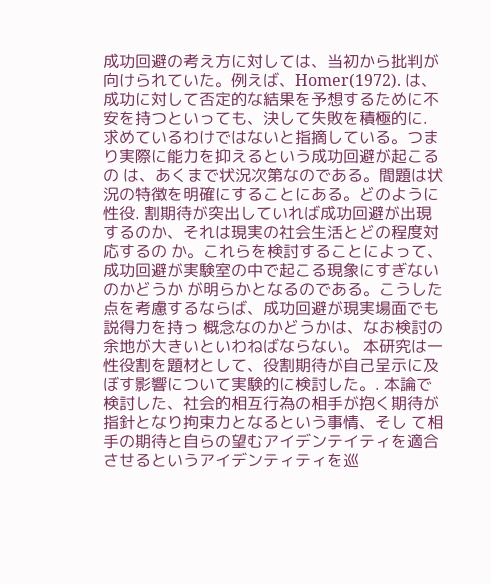成功回避の考え方に対しては、当初から批判が向けられていた。例えば、Homer(1972). は、成功に対して否定的な結果を予想するために不安を持つといっても、決して失敗を積極的に. 求めているわけではないと指摘している。つまり実際に能力を抑えるという成功回避が起こるの は、あくまで状況次第なのである。間題は状況の特徴を明確にすることにある。どのように性役. 割期待が突出していれば成功回避が出現するのか、それは現実の社会生活とどの程度対応するの か。これらを検討することによって、成功回避が実験室の中で起こる現象にすぎないのかどうか が明らかとなるのである。こうした点を考慮するならば、成功回避が現実場面でも説得力を持っ 概念なのかどうかは、なお検討の余地が大きいといわねばならない。 本研究は一性役割を題材として、役割期待が自己呈示に及ぼす影響について実験的に検討した。. 本論で検討した、社会的相互行為の相手が抱く期待が指針となり拘束力となるという事情、そし て相手の期待と自らの望むアイデンテイティを適合させるというアイデンティティを巡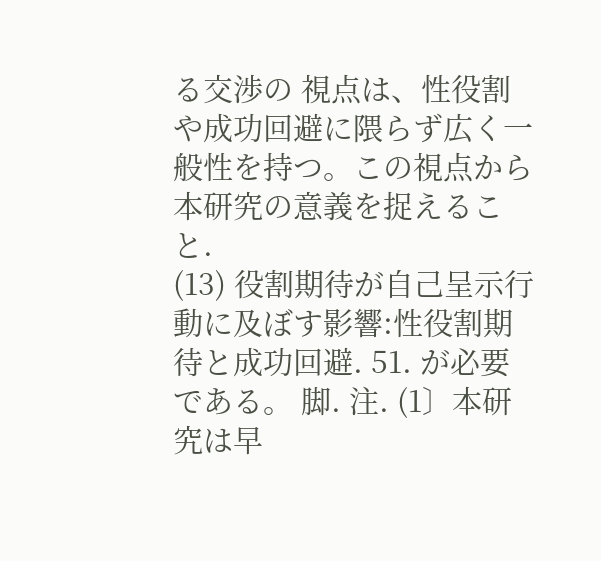る交渉の 視点は、性役割や成功回避に隈らず広く一般性を持つ。この視点から本研究の意義を捉えること.
(13) 役割期待が自己呈示行動に及ぼす影響:性役割期待と成功回避. 51. が必要である。 脚. 注. (1〕本研究は早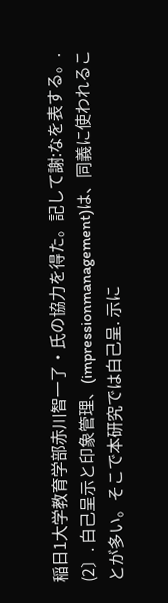稲日1大学教育学部赤川智一了・氏の協力を得た。記して謝:なを表する。. (2〕. 白己呈示と印象管理、(impressionmanagement)は、同義に使われることが多い。そこで本研究では白己呈. 示に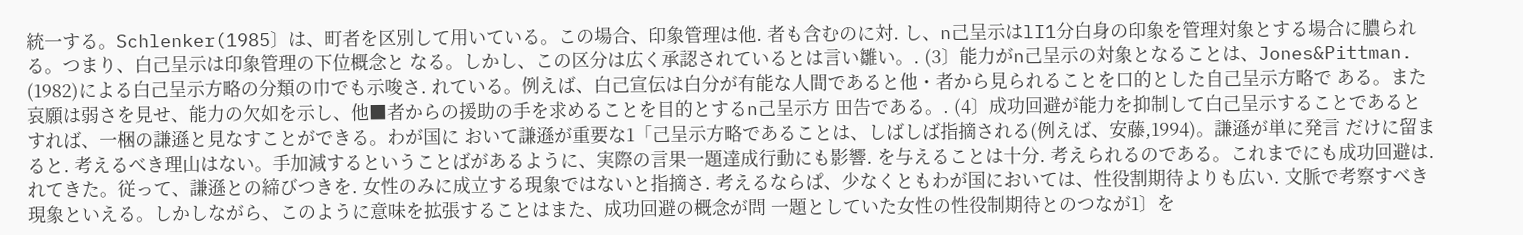統一する。Schlenker(1985〕は、町者を区別して用いている。この場合、印象管理は他. 者も含むのに対. し、n己呈示はlI1分白身の印象を管理対象とする場合に膿られる。つまり、白己呈示は印象管理の下位概念と なる。しかし、この区分は広く承認されているとは言い雛い。. (3〕能力がn己呈示の対象となることは、Jones&Pittman. (1982)による白己呈示方略の分類の巾でも示唆さ. れている。例えば、白己宣伝は白分が有能な人間であると他・者から見られることを口的とした自己呈示方略で ある。また哀願は弱さを見せ、能力の欠如を示し、他■者からの援助の手を求めることを目的とするn己呈示方 田告である。. (4〕成功回避が能力を抑制して白己呈示することであるとすれば、一梱の謙遜と見なすことができる。わが国に おいて謙遜が重要な1「己呈示方略であることは、しばしば指摘される(例えば、安藤,1994)。謙遜が単に発言 だけに留まると. 考えるべき理山はない。手加減するということばがあるように、実際の言果一題達成行動にも影響. を与えることは十分. 考えられるのである。これまでにも成功回避は. れてきた。従って、謙遜との締びつきを. 女性のみに成立する現象ではないと指摘さ. 考えるならぱ、少なくともわが国においては、性役割期待よりも広い. 文脈で考察すべき現象といえる。しかしながら、このように意味を拡張することはまた、成功回避の概念が問 一題としていた女性の性役制期待とのつなが1〕を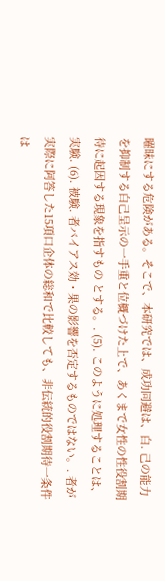曜昧にする危険がある。そこで、本研究では、成功同避は、白. 己の能力を抑制する白己呈示の一手重と位概づけた上で、あくまで女性の性役割期待に起因する現象を指すもの とする。. (5). このように処理することは、実験. (6). 被験. 者バイアス効・果の影響を否定するものではない。. 者が実際に阿答した15項口企体の総和で比較しても、非伝統的役割期待一条件は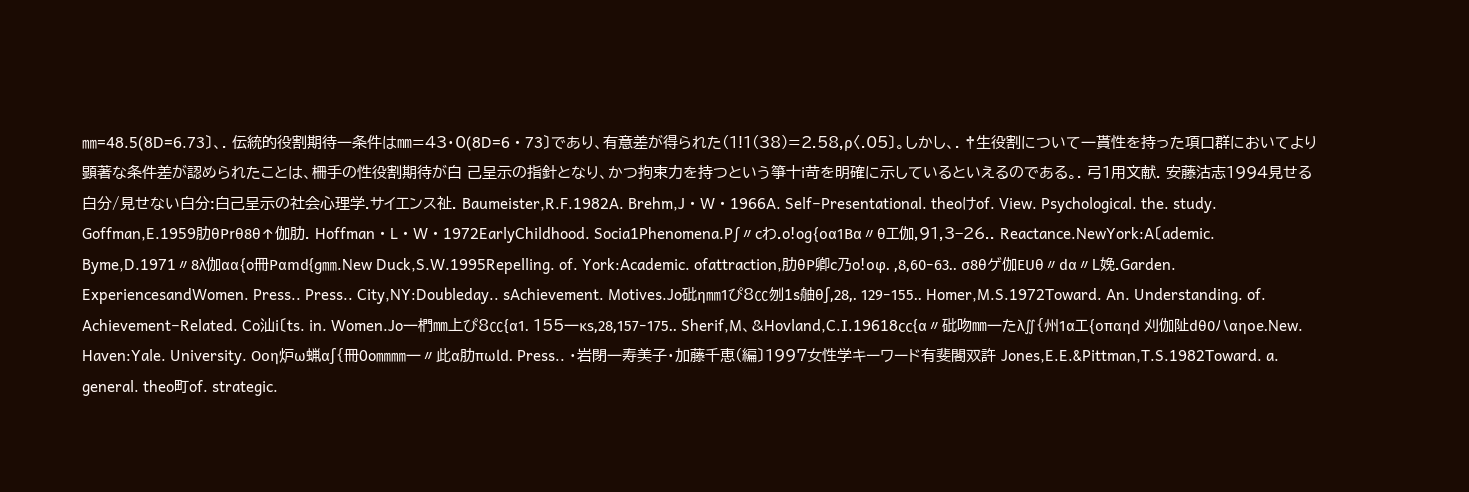㎜=48.5(8D=6.73〕、. 伝統的役割期待一条件は㎜=43・0(8D=6・73〕であり、有意差が得られた(1!1(38)=2.58,ρ〈.05〕。しかし、. †生役割について一貰性を持った項口群においてより顕著な条件差が認められたことは、柵手の性役割期待が白 己呈示の指針となり、かつ拘束力を持つという箏十i苛を明確に示しているといえるのである。. 弓1用文献. 安藤沽志1994見せる白分/見せない白分:白己呈示の社会心理学.サイエンス祉. Baumeister,R.F.1982A. Brehm,J・W・1966A. Self−Presentational. theoけof. View. Psychological. the. study. Goffman,E.1959肋θPrθ8θ↑伽肋. Hoffman・L・W・1972EarlyChildhood. Socia1Phenomena.P∫〃cわ.o!og{oα1Bα〃θエ伽,91,3−26.. Reactance.NewYork:A〔ademic. Byme,D.1971〃8λ伽αα{o冊Pαmd{g㎜.New Duck,S.W.1995Repelling. of. York:Academic. ofattraction,肋θP卿c乃o!oφ. ,8,60−63.. σ8θゲ伽EUθ〃dα〃L娩.Garden. ExperiencesandWomen. Press.. Press.. City,NY:Doubleday.. sAchievement. Motives.Jo砒η㎜1ぴ8㏄刎1s舳θ∫,28,. 129−155.. Homer,M.S.1972Toward. An. Understanding. of. Achievement−Related. Co汕i〔ts. in. Women.Jo一椚㎜上ぴ8㏄{α1. 155一κs,28,157−175.. Sherif,M、&Hovland,C.I.19618㏄{α〃砒吻㎜一たλ∬{州1αエ{oπαηd 刈伽阯dθ0ハαηoe.New. Haven:Yale. University. Ooη炉ω蝋α∫{冊0o㎜㎜一〃此α肋πωld. Press.. ・岩閉一寿美子・加藤千恵(編〕1997女性学キーワード有斐閤双許 Jones,E.E.&Pittman,T.S.1982Toward. a. general. theo町of. strategic.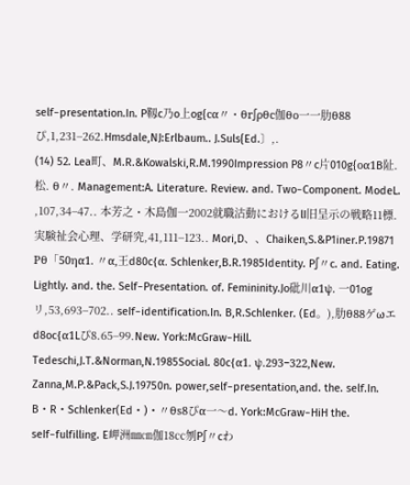self−presentation.In. P靱c乃o上og{cα〃・θr∫ρθc伽θo一一肋θ88ぴ,1,231−262.Hmsdale,NJ:Erlbaum.. J.Suls{Ed.〕,.
(14) 52. Lea町、M.R.&Kowalski,R.M.1990Impression P8〃c片010g{oα1B阯. 松. θ〃. Management:A. Literature. Review. and. Two−Component. ModeL. ,107,34−47.. 本芳之・木島伽一2002就職沽動におけるlI旧呈示の戦略11標.実験祉会心理、学研究,41,111−123.. Mori,D、、Chaiken,S.&P1iner.P.19871 Pθ「50ηα1. 〃α,王d80c{α. Schlenker,B.R.1985Identity. P∫〃c. and. Eating. Lightly. and. the. Self−Presentation. of. Femininity.Jo砒川α1ψ. 一01ogリ,53,693−702.. seIf−identification.In. B,R.Schlenker. (Ed。),肋θ88ゲωエd8oc{α1Lぴ8.65−99.New. York:McGraw−Hill. Tedeschi,J.T.&Norman,N.1985Social. 80c{α1. ψ.293−322,New. Zanna,M.P.&Pack,S.J.19750n. power,self−presentation,and. the. self.In. B・R・Schlenker(Ed・)・〃θs8ぴα一〜d. York:McGraw−HiH the. seIf−fulfilling. E岬洲㎜㎝伽18㏄刎P∫〃cわ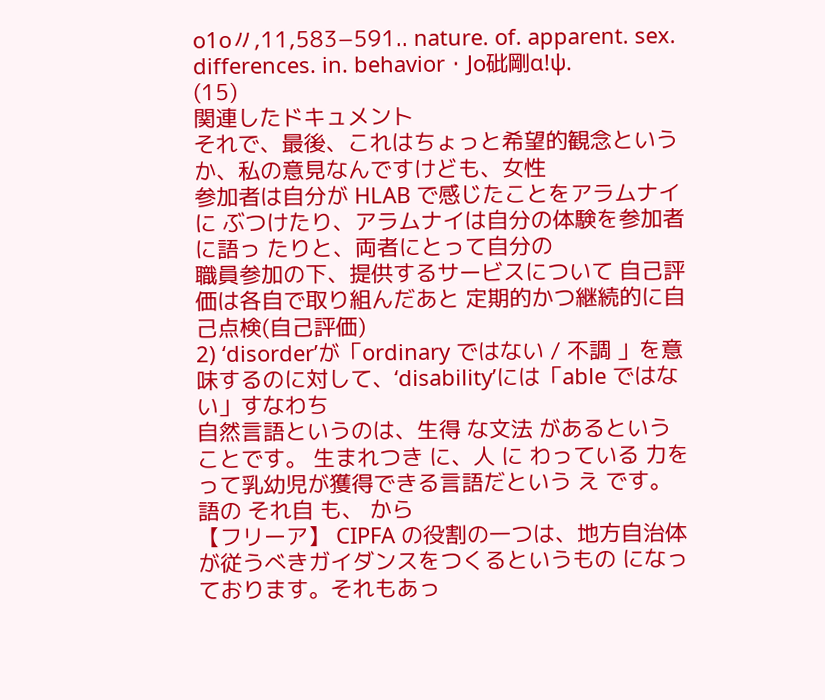o1o〃,11,583−591.. nature. of. apparent. sex. differences. in. behavior・Jo砒剛α!ψ.
(15)
関連したドキュメント
それで、最後、これはちょっと希望的観念というか、私の意見なんですけども、女性
参加者は自分が HLAB で感じたことをアラムナイに ぶつけたり、アラムナイは自分の体験を参加者に語っ たりと、両者にとって自分の
職員参加の下、提供するサービスについて 自己評価は各自で取り組んだあと 定期的かつ継続的に自己点検(自己評価)
2) ‘disorder’が「ordinary ではない / 不調 」を意味するのに対して、‘disability’には「able ではない」すなわち
自然言語というのは、生得 な文法 があるということです。 生まれつき に、人 に わっている 力を って乳幼児が獲得できる言語だという え です。 語の それ自 も、 から
【フリーア】 CIPFA の役割の一つは、地方自治体が従うべきガイダンスをつくるというもの になっております。それもあっ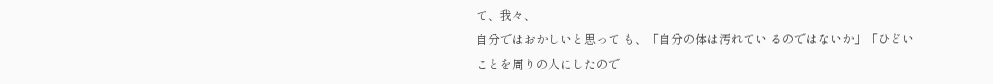て、我々、
自分ではおかしいと思って も、「自分の体は汚れてい るのではないか」「ひどい ことを周りの人にしたので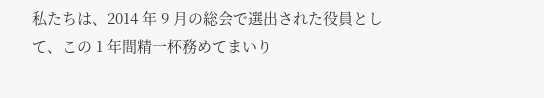私たちは、2014 年 9 月の総会で選出された役員として、この 1 年間精一杯務めてまいり